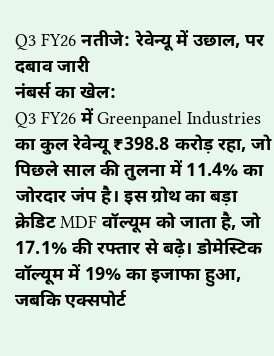Q3 FY26 नतीजे: रेवेन्यू में उछाल, पर दबाव जारी
नंबर्स का खेल:
Q3 FY26 में Greenpanel Industries का कुल रेवेन्यू ₹398.8 करोड़ रहा, जो पिछले साल की तुलना में 11.4% का जोरदार जंप है। इस ग्रोथ का बड़ा क्रेडिट MDF वॉल्यूम को जाता है, जो 17.1% की रफ्तार से बढ़े। डोमेस्टिक वॉल्यूम में 19% का इजाफा हुआ, जबकि एक्सपोर्ट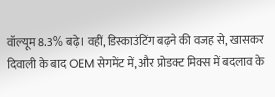वॉल्यूम 8.3% बढ़े। वहीं, डिस्काउंटिंग बढ़ने की वजह से, खासकर दिवाली के बाद OEM सेगमेंट में, और प्रोडक्ट मिक्स में बदलाव के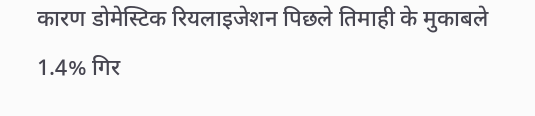कारण डोमेस्टिक रियलाइजेशन पिछले तिमाही के मुकाबले 1.4% गिर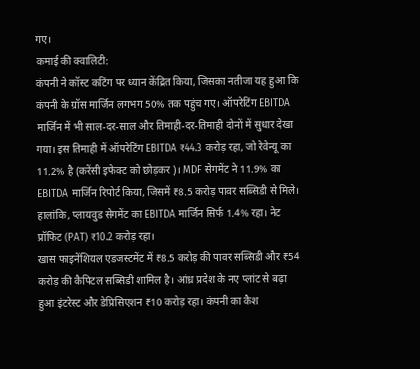गए।
कमाई की क्वालिटी:
कंपनी ने कॉस्ट कटिंग पर ध्यान केंद्रित किया, जिसका नतीजा यह हुआ कि कंपनी के ग्रॉस मार्जिन लगभग 50% तक पहुंच गए। ऑपरेटिंग EBITDA मार्जिन में भी साल-दर-साल और तिमाही-दर-तिमाही दोनों में सुधार देखा गया। इस तिमाही में ऑपरेटिंग EBITDA ₹44.3 करोड़ रहा, जो रेवेन्यू का 11.2% है (करेंसी इफेक्ट को छोड़कर)। MDF सेगमेंट ने 11.9% का EBITDA मार्जिन रिपोर्ट किया, जिसमें ₹8.5 करोड़ पावर सब्सिडी से मिले। हालांकि, प्लायवुड सेगमेंट का EBITDA मार्जिन सिर्फ 1.4% रहा। नेट प्रॉफिट (PAT) ₹10.2 करोड़ रहा।
खास फाइनेंशियल एडजस्टमेंट में ₹8.5 करोड़ की पावर सब्सिडी और ₹54 करोड़ की कैपिटल सब्सिडी शामिल है। आंध्र प्रदेश के नए प्लांट से बढ़ा हुआ इंटरेस्ट और डेप्रिसिएशन ₹10 करोड़ रहा। कंपनी का कैश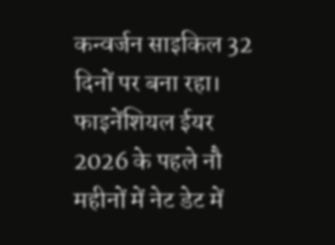कन्वर्जन साइकिल 32 दिनों पर बना रहा। फाइनेंशियल ईयर 2026 के पहले नौ महीनों में नेट डेट में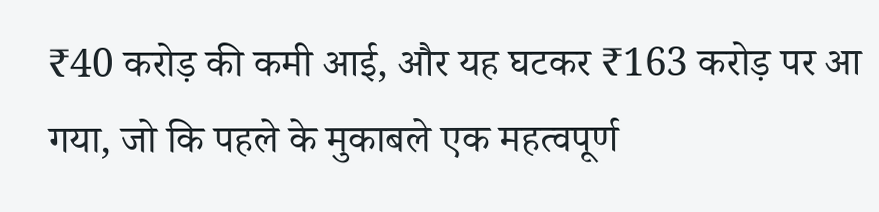₹40 करोड़ की कमी आई, और यह घटकर ₹163 करोड़ पर आ गया, जो कि पहले के मुकाबले एक महत्वपूर्ण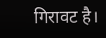गिरावट है।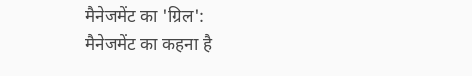मैनेजमेंट का 'ग्रिल':
मैनेजमेंट का कहना है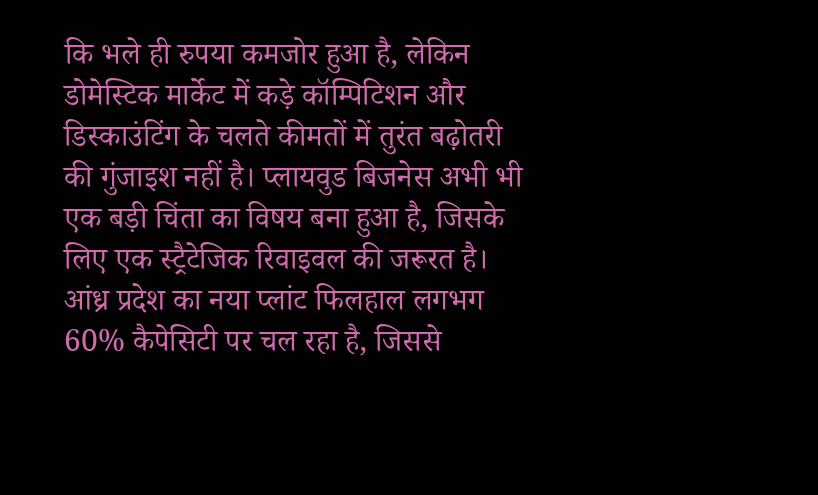कि भले ही रुपया कमजोर हुआ है, लेकिन डोमेस्टिक मार्केट में कड़े कॉम्पिटिशन और डिस्काउंटिंग के चलते कीमतों में तुरंत बढ़ोतरी की गुंजाइश नहीं है। प्लायवुड बिजनेस अभी भी एक बड़ी चिंता का विषय बना हुआ है, जिसके लिए एक स्ट्रैटेजिक रिवाइवल की जरूरत है। आंध्र प्रदेश का नया प्लांट फिलहाल लगभग 60% कैपेसिटी पर चल रहा है, जिससे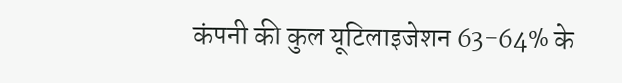कंपनी की कुल यूटिलाइजेशन 63-64% के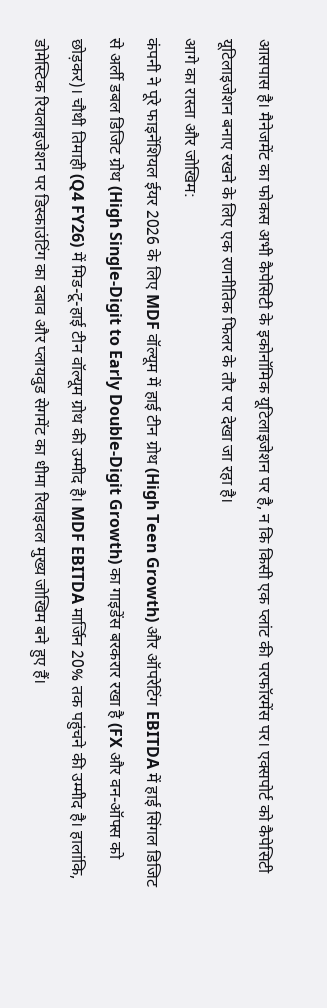आसपास है। मैनेजमेंट का फोकस अभी कैपेसिटी के इकोनॉमिक यूटिलाइजेशन पर है, न कि किसी एक प्लांट की परफॉरमेंस पर। एक्सपोर्ट को कैपेसिटी यूटिलाइजेशन बनाए रखने के लिए एक रणनीतिक फिलर के तौर पर देखा जा रहा है।
आगे का रास्ता और जोखिम:
कंपनी ने पूरे फाइनेंशियल ईयर 2026 के लिए MDF वॉल्यूम में हाई टीन ग्रोथ (High Teen Growth) और ऑपरेटिंग EBITDA में हाई सिंगल डिजिट से अर्ली डबल डिजिट ग्रोथ (High Single-Digit to Early Double-Digit Growth) का गाइडेंस बरकरार रखा है (FX और वन-ऑफ्स को छोड़कर)। चौथी तिमाही (Q4 FY26) में मिड-टू-हाई टीन वॉल्यूम ग्रोथ की उम्मीद है। MDF EBITDA मार्जिन 20% तक पहुंचने की उम्मीद है। हालांकि, डोमेस्टिक रियलाइजेशन पर डिस्काउंटिंग का दबाव और प्लायवुड सेगमेंट का धीमा रिवाइवल मुख्य जोखिम बने हुए हैं।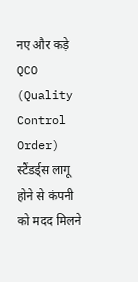नए और कड़े QCO (Quality Control Order) स्टैंडर्ड्स लागू होने से कंपनी को मदद मिलने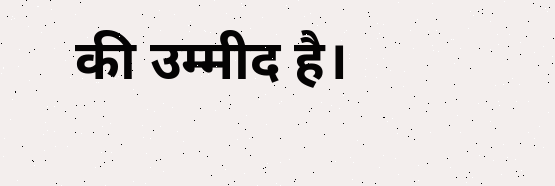की उम्मीद है।